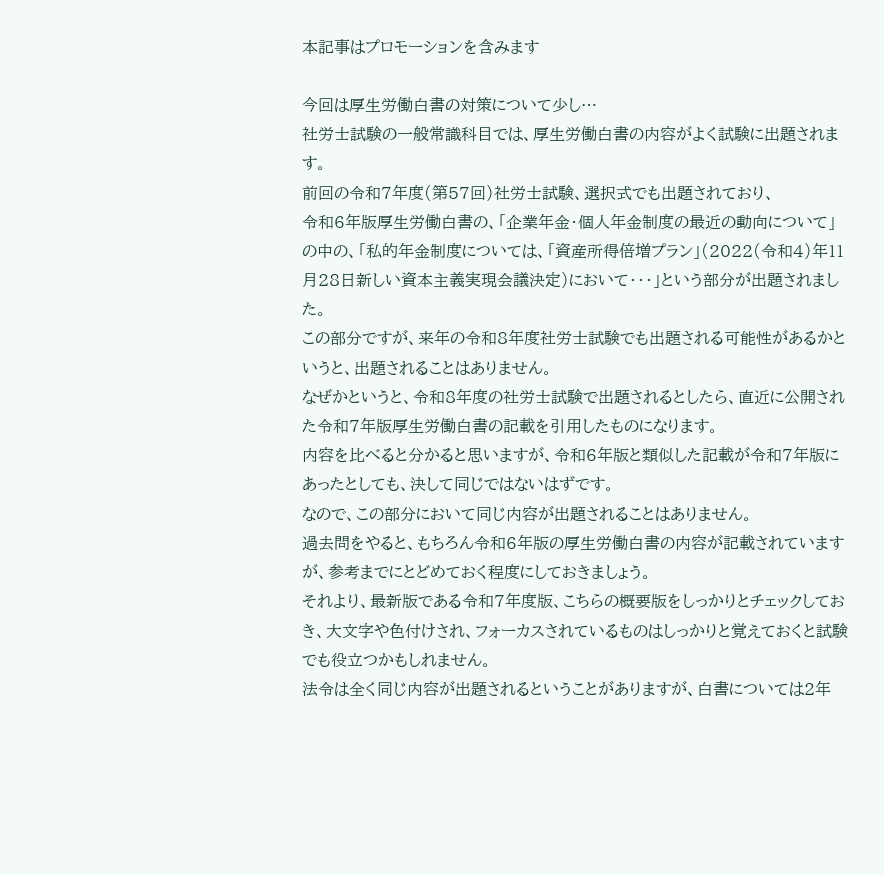本記事はプロモーションを含みます

今回は厚生労働白書の対策について少し…
社労士試験の一般常識科目では、厚生労働白書の内容がよく試験に出題されます。
前回の令和7年度(第57回)社労士試験、選択式でも出題されており、
令和6年版厚生労働白書の、「企業年金・個人年金制度の最近の動向について」の中の、「私的年金制度については、「資産所得倍増プラン」(2022(令和4)年11月28日新しい資本主義実現会議決定)において・・・」という部分が出題されました。
この部分ですが、来年の令和8年度社労士試験でも出題される可能性があるかというと、出題されることはありません。
なぜかというと、令和8年度の社労士試験で出題されるとしたら、直近に公開された令和7年版厚生労働白書の記載を引用したものになります。
内容を比べると分かると思いますが、令和6年版と類似した記載が令和7年版にあったとしても、決して同じではないはずです。
なので、この部分において同じ内容が出題されることはありません。
過去問をやると、もちろん令和6年版の厚生労働白書の内容が記載されていますが、参考までにとどめておく程度にしておきましょう。
それより、最新版である令和7年度版、こちらの概要版をしっかりとチェックしておき、大文字や色付けされ、フォーカスされているものはしっかりと覚えておくと試験でも役立つかもしれません。
法令は全く同じ内容が出題されるということがありますが、白書については2年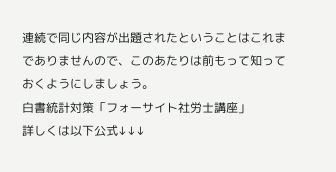連続で同じ内容が出題されたということはこれまでありませんので、このあたりは前もって知っておくようにしましょう。
白書統計対策「フォーサイト社労士講座」
詳しくは以下公式↓↓↓